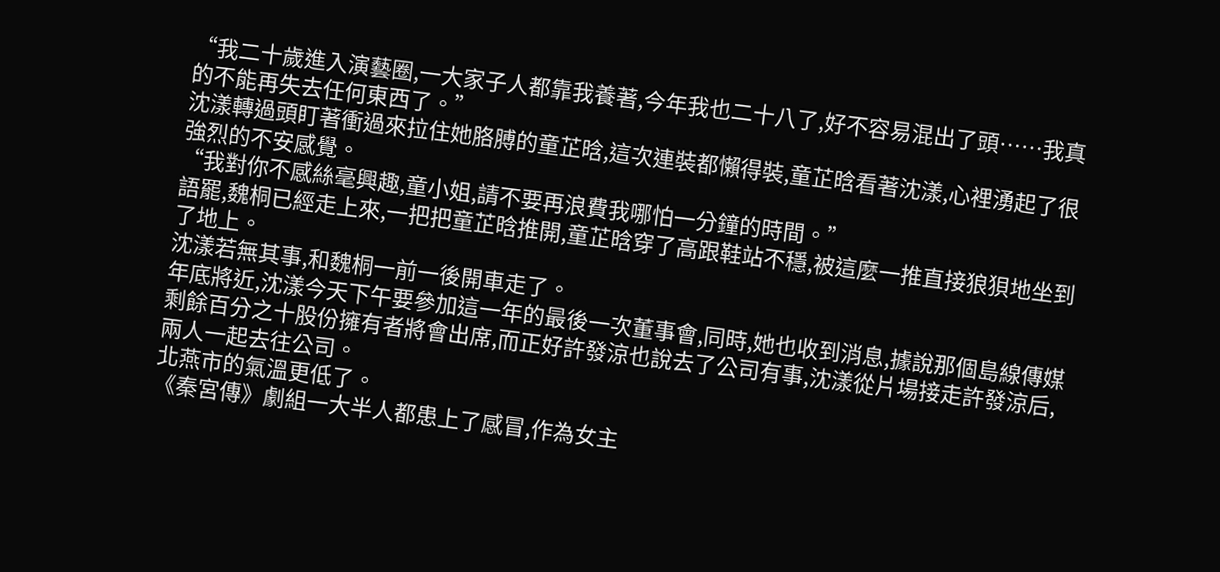“我二十歲進入演藝圈,一大家子人都靠我養著,今年我也二十八了,好不容易混出了頭……我真的不能再失去任何東西了。”
沈漾轉過頭盯著衝過來拉住她胳膊的童芷晗,這次連裝都懶得裝,童芷晗看著沈漾,心裡湧起了很強烈的不安感覺。
“我對你不感絲毫興趣,童小姐,請不要再浪費我哪怕一分鐘的時間。”
語罷,魏桐已經走上來,一把把童芷晗推開,童芷晗穿了高跟鞋站不穩,被這麼一推直接狼狽地坐到了地上。
沈漾若無其事,和魏桐一前一後開車走了。
年底將近,沈漾今天下午要參加這一年的最後一次董事會,同時,她也收到消息,據說那個島線傳媒剩餘百分之十股份擁有者將會出席,而正好許發涼也說去了公司有事,沈漾從片場接走許發涼后,兩人一起去往公司。
北燕市的氣溫更低了。
《秦宮傳》劇組一大半人都患上了感冒,作為女主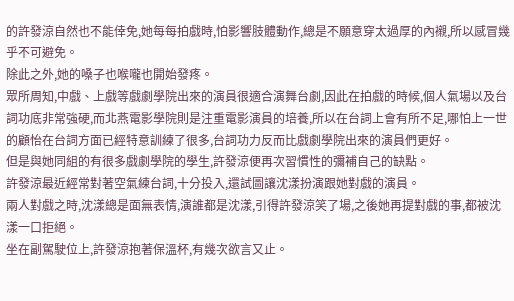的許發涼自然也不能倖免,她每每拍戲時,怕影響肢體動作,總是不願意穿太過厚的內襯,所以感冒幾乎不可避免。
除此之外,她的嗓子也喉嚨也開始發疼。
眾所周知,中戲、上戲等戲劇學院出來的演員很適合演舞台劇,因此在拍戲的時候,個人氣場以及台詞功底非常強硬,而北燕電影學院則是注重電影演員的培養,所以在台詞上會有所不足,哪怕上一世的顧怡在台詞方面已經特意訓練了很多,台詞功力反而比戲劇學院出來的演員們更好。
但是與她同組的有很多戲劇學院的學生,許發涼便再次習慣性的彌補自己的缺點。
許發涼最近經常對著空氣練台詞,十分投入,還試圖讓沈漾扮演跟她對戲的演員。
兩人對戲之時,沈漾總是面無表情,演誰都是沈漾,引得許發涼笑了場,之後她再提對戲的事,都被沈漾一口拒絕。
坐在副駕駛位上,許發涼抱著保溫杯,有幾次欲言又止。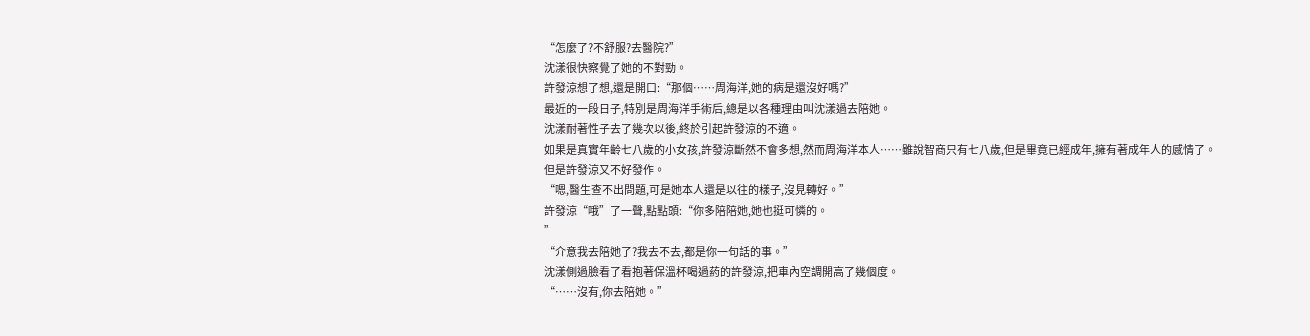“怎麼了?不舒服?去醫院?”
沈漾很快察覺了她的不對勁。
許發涼想了想,還是開口:“那個……周海洋,她的病是還沒好嗎?”
最近的一段日子,特別是周海洋手術后,總是以各種理由叫沈漾過去陪她。
沈漾耐著性子去了幾次以後,終於引起許發涼的不適。
如果是真實年齡七八歲的小女孩,許發涼斷然不會多想,然而周海洋本人……雖說智商只有七八歲,但是畢竟已經成年,擁有著成年人的感情了。
但是許發涼又不好發作。
“嗯,醫生查不出問題,可是她本人還是以往的樣子,沒見轉好。”
許發涼“哦”了一聲,點點頭:“你多陪陪她,她也挺可憐的。
”
“介意我去陪她了?我去不去,都是你一句話的事。”
沈漾側過臉看了看抱著保溫杯喝過葯的許發涼,把車內空調開高了幾個度。
“……沒有,你去陪她。”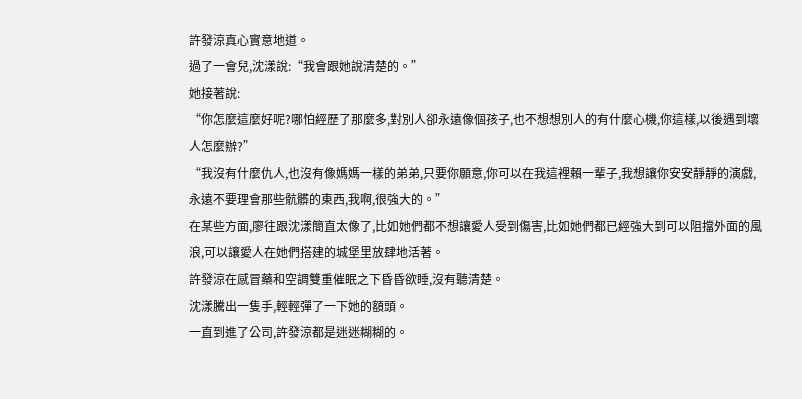許發涼真心實意地道。
過了一會兒,沈漾說:“我會跟她說清楚的。”
她接著說:
“你怎麼這麼好呢?哪怕經歷了那麼多,對別人卻永遠像個孩子,也不想想別人的有什麼心機,你這樣,以後遇到壞人怎麼辦?”
“我沒有什麼仇人,也沒有像媽媽一樣的弟弟,只要你願意,你可以在我這裡賴一輩子,我想讓你安安靜靜的演戲,永遠不要理會那些骯髒的東西,我啊,很強大的。”
在某些方面,廖往跟沈漾簡直太像了,比如她們都不想讓愛人受到傷害,比如她們都已經強大到可以阻擋外面的風浪,可以讓愛人在她們搭建的城堡里放肆地活著。
許發涼在感冒藥和空調雙重催眠之下昏昏欲睡,沒有聽清楚。
沈漾騰出一隻手,輕輕彈了一下她的額頭。
一直到進了公司,許發涼都是迷迷糊糊的。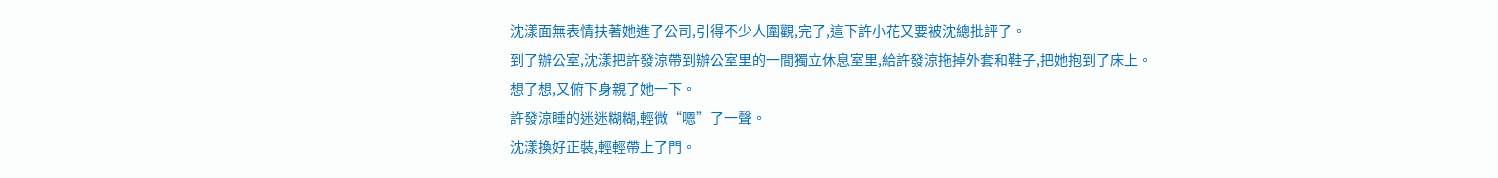沈漾面無表情扶著她進了公司,引得不少人圍觀,完了,這下許小花又要被沈總批評了。
到了辦公室,沈漾把許發涼帶到辦公室里的一間獨立休息室里,給許發涼拖掉外套和鞋子,把她抱到了床上。
想了想,又俯下身親了她一下。
許發涼睡的迷迷糊糊,輕微“嗯”了一聲。
沈漾換好正裝,輕輕帶上了門。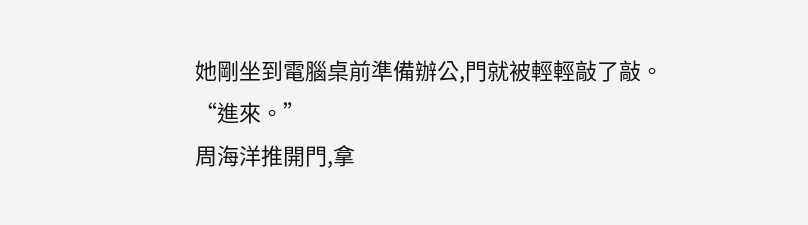她剛坐到電腦桌前準備辦公,門就被輕輕敲了敲。
“進來。”
周海洋推開門,拿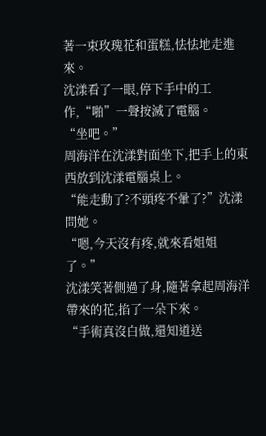著一束玫瑰花和蛋糕,怯怯地走進來。
沈漾看了一眼,停下手中的工作,“啪”一聲按滅了電腦。
“坐吧。”
周海洋在沈漾對面坐下,把手上的東西放到沈漾電腦桌上。
“能走動了?不頭疼不暈了?”沈漾問她。
“嗯,今天沒有疼,就來看姐姐了。”
沈漾笑著側過了身,隨著拿起周海洋帶來的花,掐了一朵下來。
“手術真沒白做,還知道送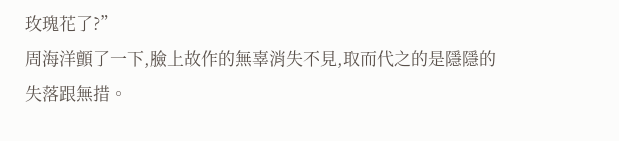玫瑰花了?”
周海洋顫了一下,臉上故作的無辜消失不見,取而代之的是隱隱的失落跟無措。